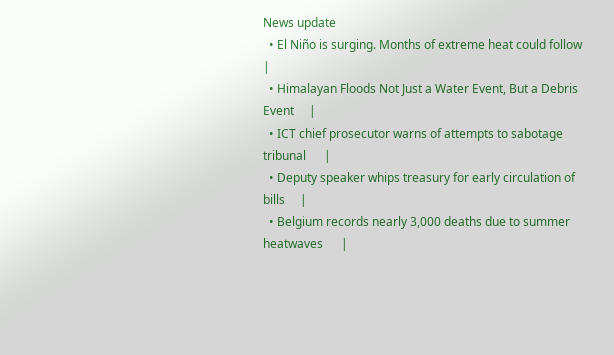News update
  • El Niño is surging. Months of extreme heat could follow     |
  • Himalayan Floods Not Just a Water Event, But a Debris Event     |
  • ICT chief prosecutor warns of attempts to sabotage tribunal      |
  • Deputy speaker whips treasury for early circulation of bills     |
  • Belgium records nearly 3,000 deaths due to summer heatwaves      |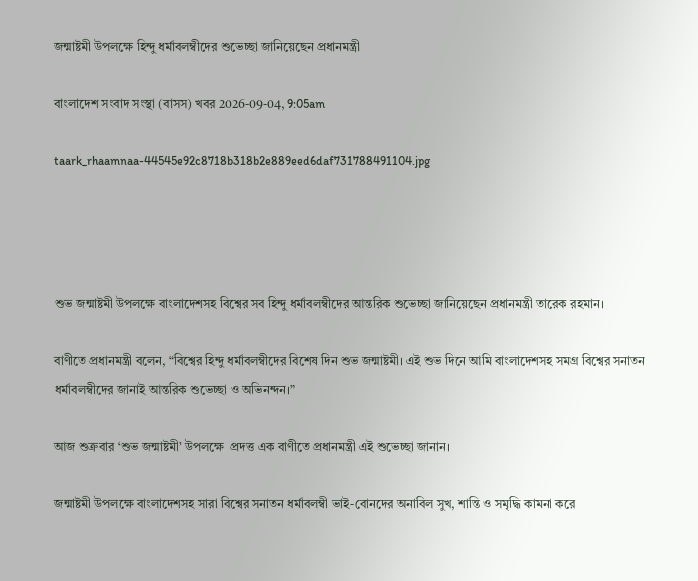জন্মাষ্টমী উপলক্ষে হিন্দু ধর্মাবলম্বীদের শুভেচ্ছা জানিয়েছেন প্রধানমন্ত্রী

বাংলাদেশ সংবাদ সংস্থা (বাসস) খবর 2026-09-04, 9:05am

taark_rhaamnaa-44545e92c8718b318b2e889eed6daf731788491104.jpg




শুভ জন্মাষ্টমী উপলক্ষে বাংলাদেশসহ বিশ্বের সব হিন্দু ধর্মাবলম্বীদের আন্তরিক শুভেচ্ছা জানিয়েছেন প্রধানমন্ত্রী তারেক রহমান।

বাণীতে প্রধানমন্ত্রী বলেন, “বিশ্বের হিন্দু ধর্মাবলম্বীদের বিশেষ দিন শুভ জন্মাষ্টমী। এই শুভ দিনে আমি বাংলাদেশসহ সমগ্র বিশ্বের সনাতন ধর্মাবলম্বীদের জানাই আন্তরিক শুভেচ্ছা ও অভিনন্দন।”

আজ শুক্রবার ‘শুভ জন্মাষ্টমী’ উপলক্ষে  প্রদত্ত এক বাণীতে প্রধানমন্ত্রী এই শুভেচ্ছা জানান।

জন্মাষ্টমী উপলক্ষে বাংলাদেশসহ সারা বিশ্বের সনাতন ধর্মাবলম্বী ভাই-বোনদের অনাবিল সুখ, শান্তি ও সমৃদ্ধি কামনা করে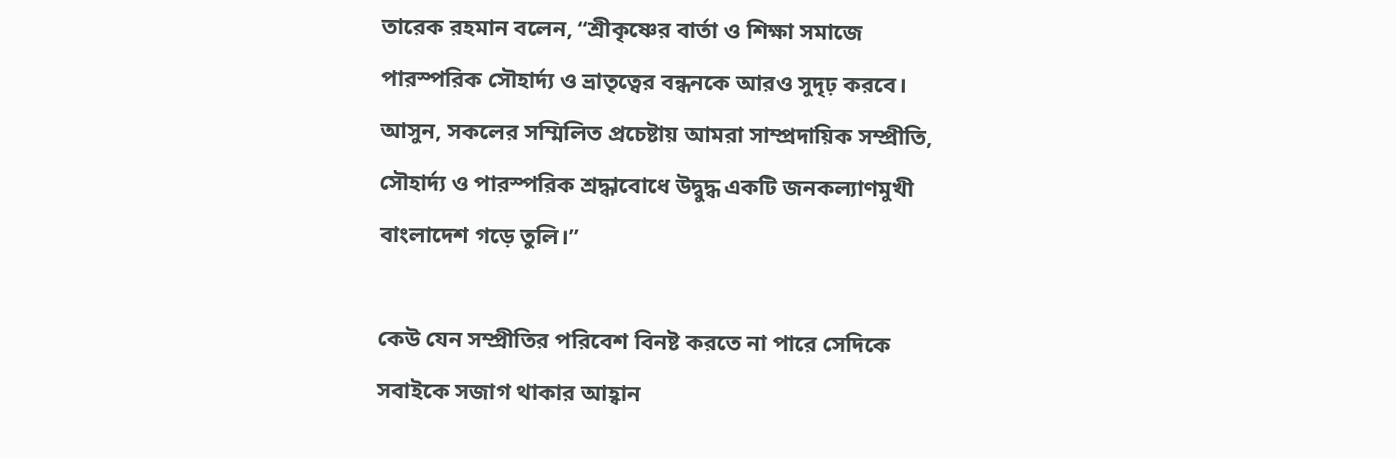তারেক রহমান বলেন, “শ্রীকৃষ্ণের বার্তা ও শিক্ষা সমাজে পারস্পরিক সৌহার্দ্য ও ভ্রাতৃত্বের বন্ধনকে আরও সুদৃঢ় করবে। আসুন, সকলের সম্মিলিত প্রচেষ্টায় আমরা সাম্প্রদায়িক সম্প্রীতি, সৌহার্দ্য ও পারস্পরিক শ্রদ্ধাবোধে উদ্বুদ্ধ একটি জনকল্যাণমুখী বাংলাদেশ গড়ে তুলি।”

কেউ যেন সম্প্রীতির পরিবেশ বিনষ্ট করতে না পারে সেদিকে সবাইকে সজাগ থাকার আহ্বান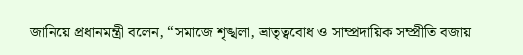জানিয়ে প্রধানমন্ত্রী বলেন, “সমাজে শৃঙ্খলা, ভ্রাতৃত্ববোধ ও সাম্প্রদায়িক সম্প্রীতি বজায়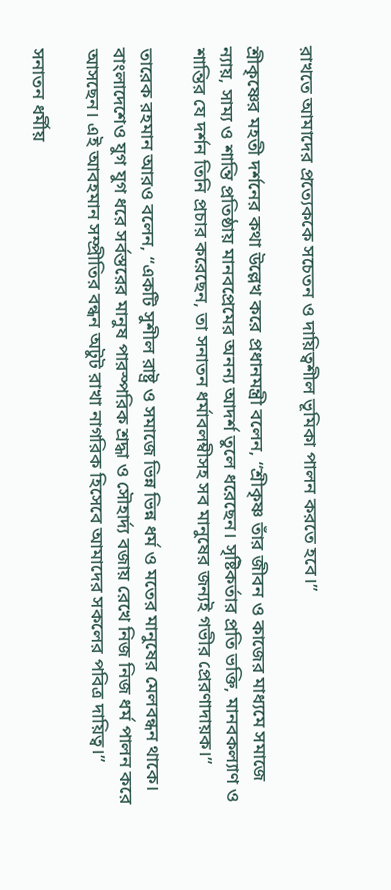রাখতে আমাদের প্রত্যেককে সচেতন ও দায়িত্বশীল ভূমিকা পালন করতে হবে।”

শ্রীকৃষ্ণের মহতী দর্শনের কথা উল্লেখ করে প্রধানমন্ত্রী বলেন, “শ্রীকৃষ্ণ তাঁর জীবন ও কাজের মাধ্যমে সমাজে ন্যায়, সাম্য ও শান্তি প্রতিষ্ঠায় মানবপ্রেমের অনন্য আদর্শ তুলে ধরেছেন। সৃষ্টিকর্তার প্রতি ভক্তি, মানবকল্যাণ ও শান্তির যে দর্শন তিনি প্রচার করেছেন, তা সনাতন ধর্মাবলম্বীসহ সব মানুষের জন্যই গভীর প্রেরণাদায়ক।”

তারেক রহমান আরও বলেন, “একটি সুশীল রাষ্ট্র ও সমাজে ভিন্ন ভিন্ন ধর্ম ও মতের মানুষের মেলবন্ধন থাকে। বাংলাদেশেও যুগ যুগ ধরে সর্বস্তরের মানুষ পারস্পরিক শ্রদ্ধা ও সৌহার্দ্য বজায় রেখে নিজ নিজ ধর্ম পালন করে আসছেন। এই আবহমান সম্প্রীতির বন্ধন অটুট রাখা নাগরিক হিসেবে আমাদের সকলের পবিত্র দায়িত্ব।”

সনাতন ধর্মীয়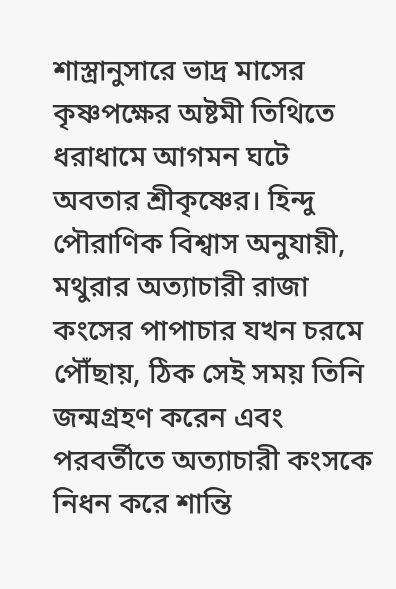শাস্ত্রানুসারে ভাদ্র মাসের কৃষ্ণপক্ষের অষ্টমী তিথিতে ধরাধামে আগমন ঘটে অবতার শ্রীকৃষ্ণের। হিন্দু পৌরাণিক বিশ্বাস অনুযায়ী, মথুরার অত্যাচারী রাজা কংসের পাপাচার যখন চরমে পৌঁছায়, ঠিক সেই সময় তিনি জন্মগ্রহণ করেন এবং পরবর্তীতে অত্যাচারী কংসকে নিধন করে শান্তি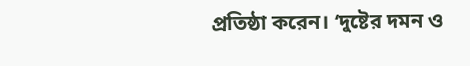প্রতিষ্ঠা করেন। ‘দুষ্টের দমন ও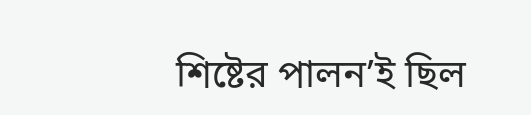শিষ্টের পালন’ই ছিল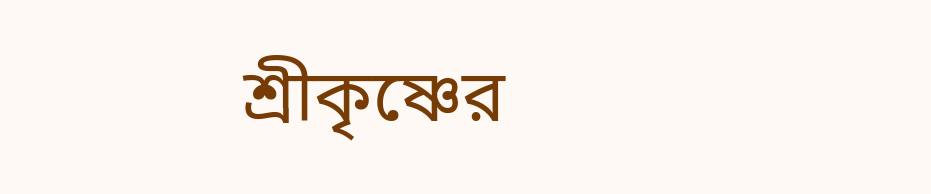শ্রীকৃষ্ণের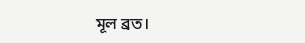মূল ব্রত।